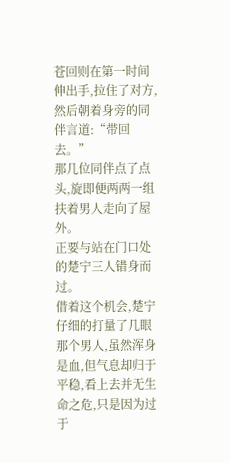苍回则在第一时间伸出手,拉住了对方,然后朝着身旁的同伴言道:“带回去。”
那几位同伴点了点头,旋即便两两一组扶着男人走向了屋外。
正要与站在门口处的楚宁三人错身而过。
借着这个机会,楚宁仔细的打量了几眼那个男人,虽然浑身是血,但气息却归于平稳,看上去并无生命之危,只是因为过于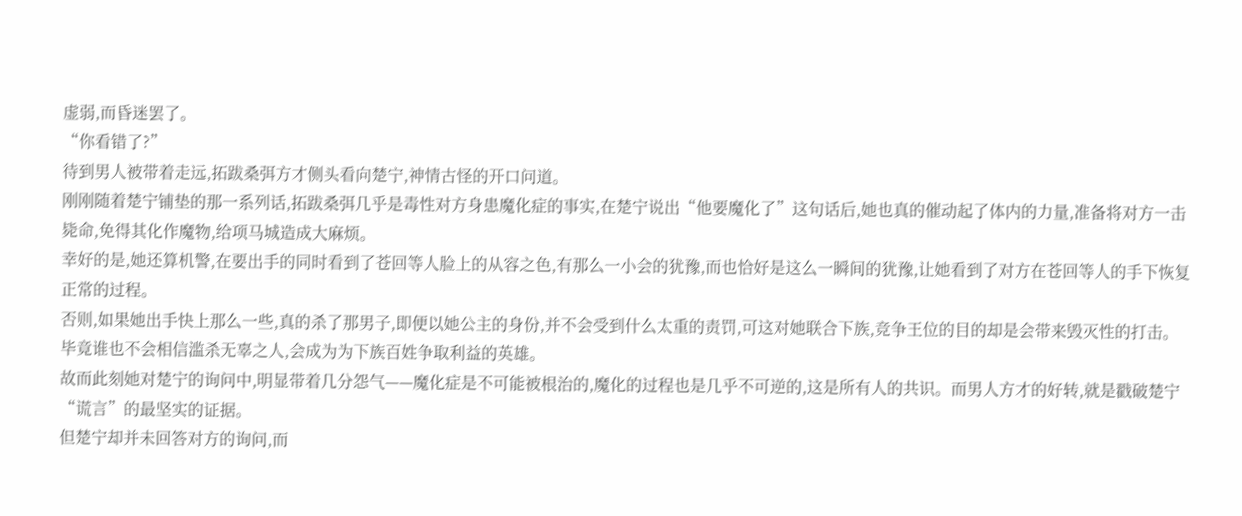虚弱,而昏迷罢了。
“你看错了?”
待到男人被带着走远,拓跋桑弭方才侧头看向楚宁,神情古怪的开口问道。
刚刚随着楚宁铺垫的那一系列话,拓跋桑弭几乎是毒性对方身患魔化症的事实,在楚宁说出“他要魔化了”这句话后,她也真的催动起了体内的力量,准备将对方一击毙命,免得其化作魔物,给项马城造成大麻烦。
幸好的是,她还算机警,在要出手的同时看到了苍回等人脸上的从容之色,有那么一小会的犹豫,而也恰好是这么一瞬间的犹豫,让她看到了对方在苍回等人的手下恢复正常的过程。
否则,如果她出手快上那么一些,真的杀了那男子,即便以她公主的身份,并不会受到什么太重的责罚,可这对她联合下族,竞争王位的目的却是会带来毁灭性的打击。
毕竟谁也不会相信滥杀无辜之人,会成为为下族百姓争取利益的英雄。
故而此刻她对楚宁的询问中,明显带着几分怨气——魔化症是不可能被根治的,魔化的过程也是几乎不可逆的,这是所有人的共识。而男人方才的好转,就是戳破楚宁“谎言”的最坚实的证据。
但楚宁却并未回答对方的询问,而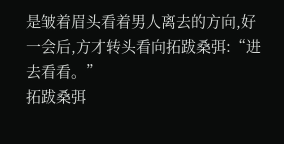是皱着眉头看着男人离去的方向,好一会后,方才转头看向拓跋桑弭:“进去看看。”
拓跋桑弭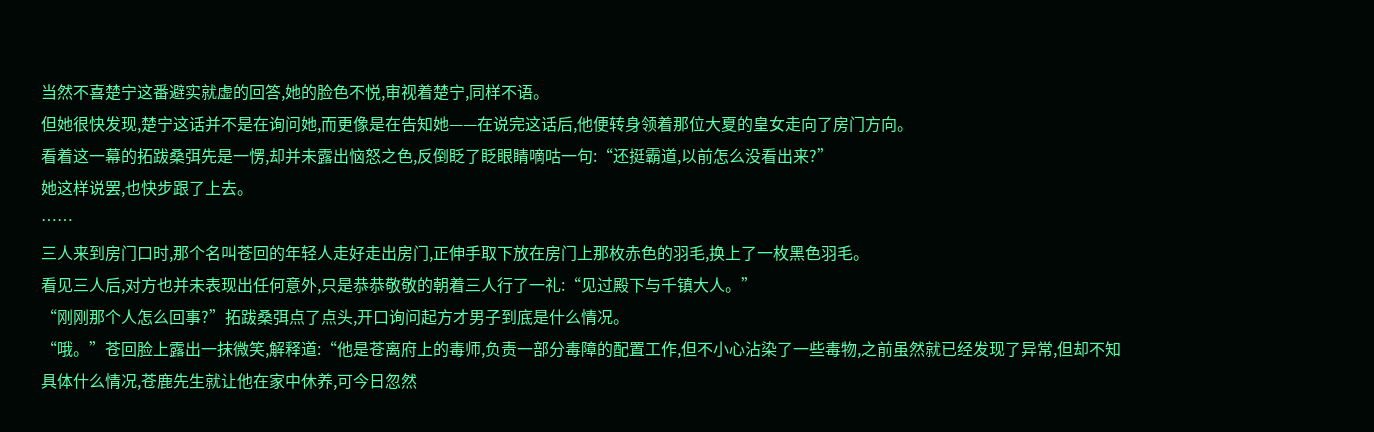当然不喜楚宁这番避实就虚的回答,她的脸色不悦,审视着楚宁,同样不语。
但她很快发现,楚宁这话并不是在询问她,而更像是在告知她——在说完这话后,他便转身领着那位大夏的皇女走向了房门方向。
看着这一幕的拓跋桑弭先是一愣,却并未露出恼怒之色,反倒眨了眨眼睛嘀咕一句:“还挺霸道,以前怎么没看出来?”
她这样说罢,也快步跟了上去。
……
三人来到房门口时,那个名叫苍回的年轻人走好走出房门,正伸手取下放在房门上那枚赤色的羽毛,换上了一枚黑色羽毛。
看见三人后,对方也并未表现出任何意外,只是恭恭敬敬的朝着三人行了一礼:“见过殿下与千镇大人。”
“刚刚那个人怎么回事?”拓跋桑弭点了点头,开口询问起方才男子到底是什么情况。
“哦。”苍回脸上露出一抹微笑,解释道:“他是苍离府上的毒师,负责一部分毒障的配置工作,但不小心沾染了一些毒物,之前虽然就已经发现了异常,但却不知具体什么情况,苍鹿先生就让他在家中休养,可今日忽然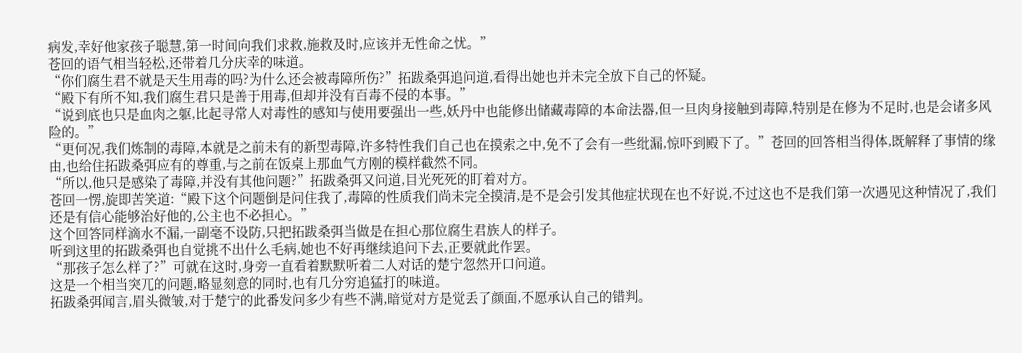病发,幸好他家孩子聪慧,第一时间向我们求救,施救及时,应该并无性命之忧。”
苍回的语气相当轻松,还带着几分庆幸的味道。
“你们腐生君不就是天生用毒的吗?为什么还会被毒障所伤?”拓跋桑弭追问道,看得出她也并未完全放下自己的怀疑。
“殿下有所不知,我们腐生君只是善于用毒,但却并没有百毒不侵的本事。”
“说到底也只是血肉之躯,比起寻常人对毒性的感知与使用要强出一些,妖丹中也能修出储藏毒障的本命法器,但一旦肉身接触到毒障,特别是在修为不足时,也是会诸多风险的。”
“更何况,我们炼制的毒障,本就是之前未有的新型毒障,许多特性我们自己也在摸索之中,免不了会有一些纰漏,惊吓到殿下了。”苍回的回答相当得体,既解释了事情的缘由,也给住拓跋桑弭应有的尊重,与之前在饭桌上那血气方刚的模样截然不同。
“所以,他只是感染了毒障,并没有其他问题?”拓跋桑弭又问道,目光死死的盯着对方。
苍回一愣,旋即苦笑道:“殿下这个问题倒是问住我了,毒障的性质我们尚未完全摸清,是不是会引发其他症状现在也不好说,不过这也不是我们第一次遇见这种情况了,我们还是有信心能够治好他的,公主也不必担心。”
这个回答同样滴水不漏,一副毫不设防,只把拓跋桑弭当做是在担心那位腐生君族人的样子。
听到这里的拓跋桑弭也自觉挑不出什么毛病,她也不好再继续追问下去,正要就此作罢。
“那孩子怎么样了?”可就在这时,身旁一直看着默默听着二人对话的楚宁忽然开口问道。
这是一个相当突兀的问题,略显刻意的同时,也有几分穷追猛打的味道。
拓跋桑弭闻言,眉头微皱,对于楚宁的此番发问多少有些不满,暗觉对方是觉丢了颜面,不愿承认自己的错判。